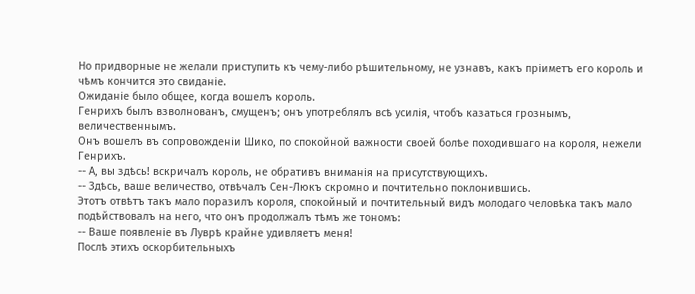Но придворные не желали приступить къ чему-либо рѣшительному, не узнавъ, какъ пріиметъ его король и чѣмъ кончится это свиданіе.
Ожиданіе было общее, когда вошелъ король.
Генрихъ былъ взволнованъ, смущенъ; онъ употреблялъ всѣ усилія, чтобъ казаться грознымъ, величественнымъ.
Онъ вошелъ въ сопровожденіи Шико, по спокойной важности своей болѣе походившаго на короля, нежели Генрихъ.
-- А, вы здѣсь! вскричалъ король, не обративъ вниманія на присутствующихъ.
-- Здѣсь, ваше величество, отвѣчалъ Сен-Люкъ скромно и почтительно поклонившись.
Этотъ отвѣтъ такъ мало поразилъ короля, спокойный и почтительный видъ молодаго человѣка такъ мало подѣйствовалъ на него, что онъ продолжалъ тѣмъ же тономъ:
-- Ваше появленіе въ Луврѣ крайне удивляетъ меня!
Послѣ этихъ оскорбительныхъ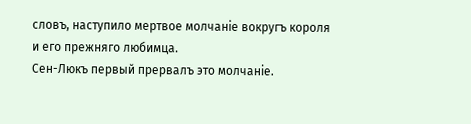словъ, наступило мертвое молчаніе вокругъ короля и его прежняго любимца.
Сен-Люкъ первый прервалъ это молчаніе.